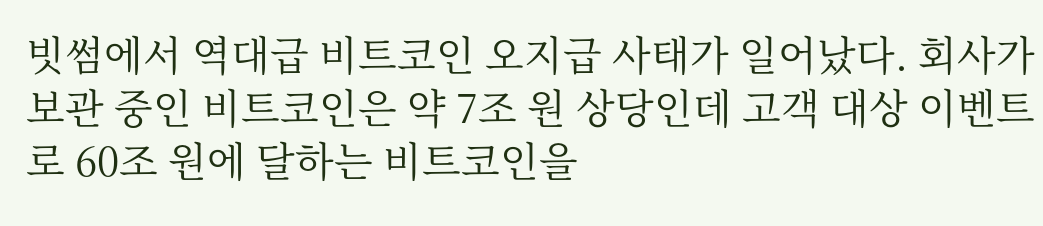빗썸에서 역대급 비트코인 오지급 사태가 일어났다. 회사가 보관 중인 비트코인은 약 7조 원 상당인데 고객 대상 이벤트로 60조 원에 달하는 비트코인을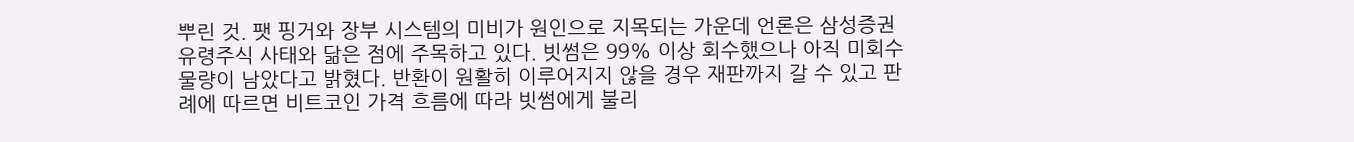뿌린 것. 팻 핑거와 장부 시스템의 미비가 원인으로 지목되는 가운데 언론은 삼성증권 유령주식 사태와 닮은 점에 주목하고 있다. 빗썸은 99% 이상 회수했으나 아직 미회수 물량이 남았다고 밝혔다. 반환이 원활히 이루어지지 않을 경우 재판까지 갈 수 있고 판례에 따르면 비트코인 가격 흐름에 따라 빗썸에게 불리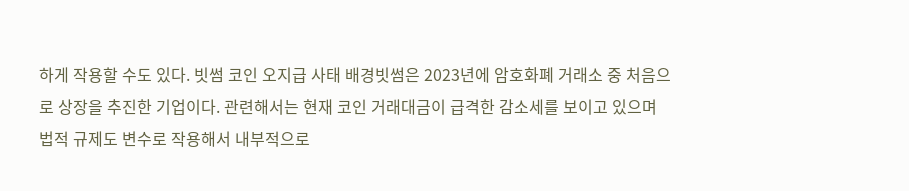하게 작용할 수도 있다. 빗썸 코인 오지급 사태 배경빗썸은 2023년에 암호화폐 거래소 중 처음으로 상장을 추진한 기업이다. 관련해서는 현재 코인 거래대금이 급격한 감소세를 보이고 있으며 법적 규제도 변수로 작용해서 내부적으로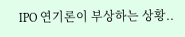IPO 연기론이 부상하는 상황..